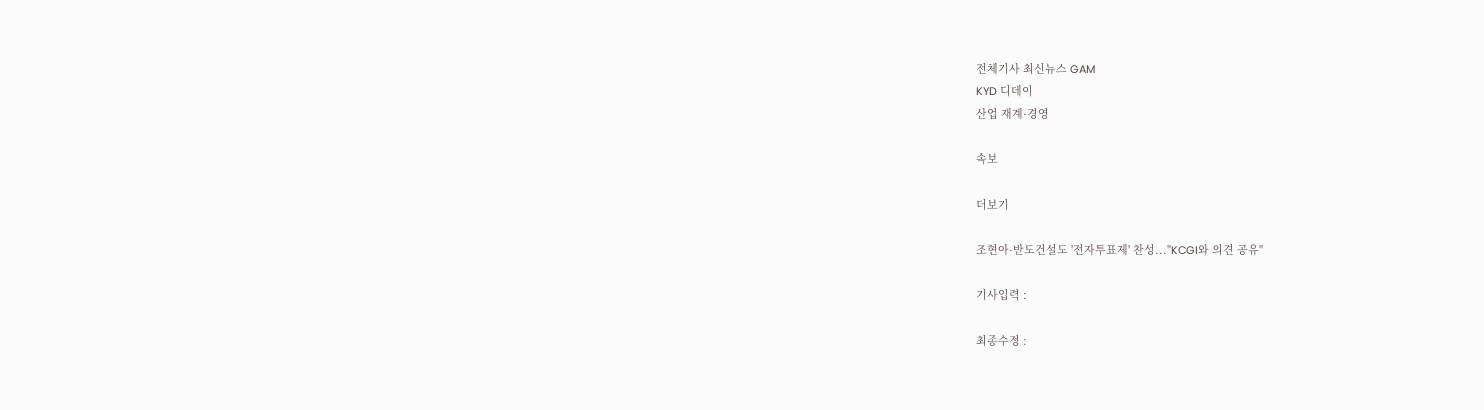전체기사 최신뉴스 GAM
KYD 디데이
산업 재계·경영

속보

더보기

조현아·반도건설도 '전자투표제' 찬성..."KCGI와 의견 공유"

기사입력 :

최종수정 :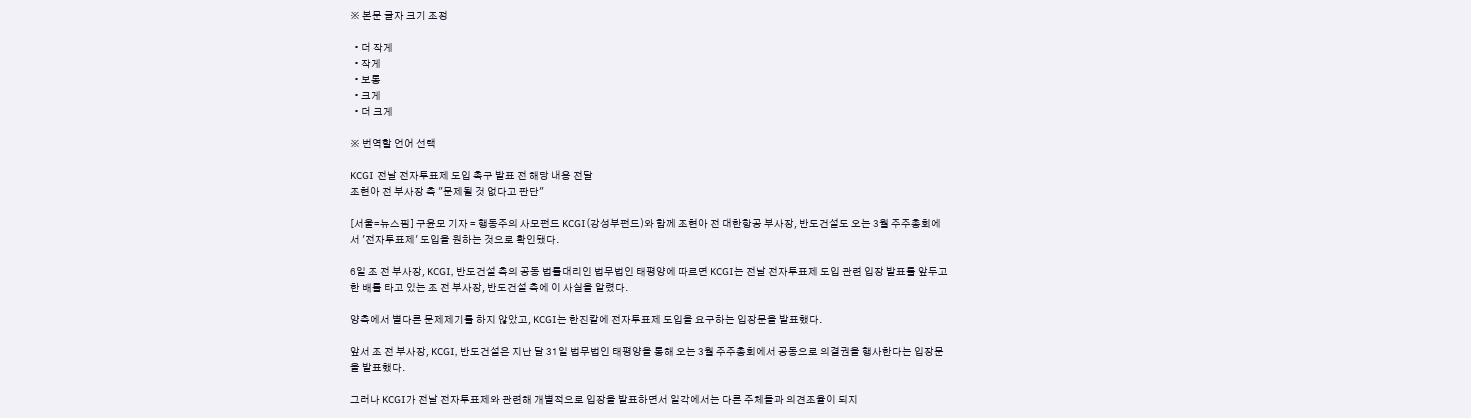※ 본문 글자 크기 조정

  • 더 작게
  • 작게
  • 보통
  • 크게
  • 더 크게

※ 번역할 언어 선택

KCGI 전날 전자투표제 도입 촉구 발표 전 해당 내용 전달
조현아 전 부사장 측 "문제될 것 없다고 판단"

[서울=뉴스핌] 구윤모 기자 = 행동주의 사모펀드 KCGI(강성부펀드)와 함께 조현아 전 대한항공 부사장, 반도건설도 오는 3월 주주총회에서 '전자투표제' 도입을 원하는 것으로 확인됐다.

6일 조 전 부사장, KCGI, 반도건설 측의 공동 법률대리인 법무법인 태평양에 따르면 KCGI는 전날 전자투표제 도입 관련 입장 발표를 앞두고 한 배를 타고 있는 조 전 부사장, 반도건설 측에 이 사실을 알렸다.

양측에서 별다른 문제제기를 하지 않았고, KCGI는 한진칼에 전자투표제 도입을 요구하는 입장문을 발표했다.

앞서 조 전 부사장, KCGI, 반도건설은 지난 달 31일 법무법인 태평양을 통해 오는 3월 주주총회에서 공동으로 의결권을 행사한다는 입장문을 발표했다.

그러나 KCGI가 전날 전자투표제와 관련해 개별적으로 입장을 발표하면서 일각에서는 다른 주체들과 의견조율이 되지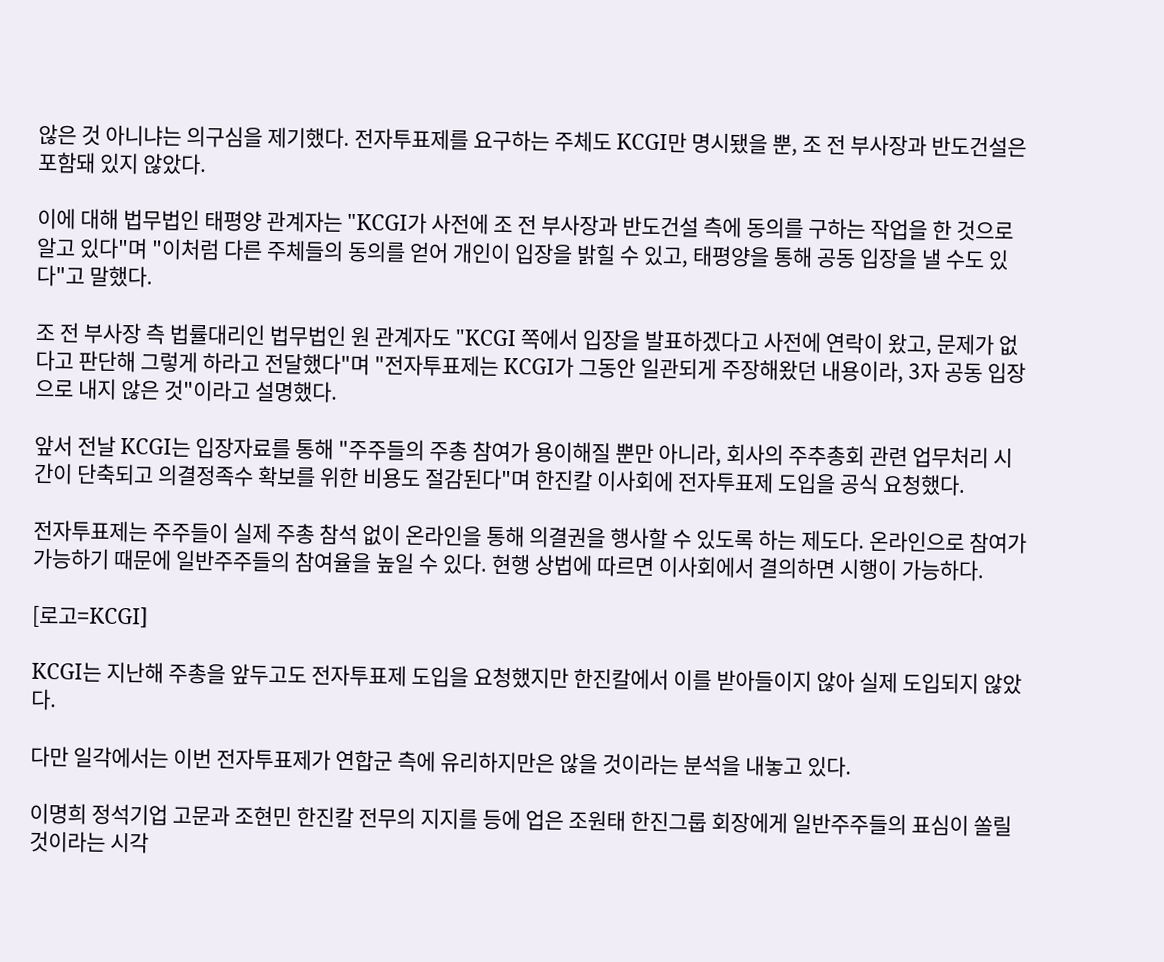않은 것 아니냐는 의구심을 제기했다. 전자투표제를 요구하는 주체도 KCGI만 명시됐을 뿐, 조 전 부사장과 반도건설은 포함돼 있지 않았다.

이에 대해 법무법인 태평양 관계자는 "KCGI가 사전에 조 전 부사장과 반도건설 측에 동의를 구하는 작업을 한 것으로 알고 있다"며 "이처럼 다른 주체들의 동의를 얻어 개인이 입장을 밝힐 수 있고, 태평양을 통해 공동 입장을 낼 수도 있다"고 말했다.

조 전 부사장 측 법률대리인 법무법인 원 관계자도 "KCGI 쪽에서 입장을 발표하겠다고 사전에 연락이 왔고, 문제가 없다고 판단해 그렇게 하라고 전달했다"며 "전자투표제는 KCGI가 그동안 일관되게 주장해왔던 내용이라, 3자 공동 입장으로 내지 않은 것"이라고 설명했다.

앞서 전날 KCGI는 입장자료를 통해 "주주들의 주총 참여가 용이해질 뿐만 아니라, 회사의 주추총회 관련 업무처리 시간이 단축되고 의결정족수 확보를 위한 비용도 절감된다"며 한진칼 이사회에 전자투표제 도입을 공식 요청했다.

전자투표제는 주주들이 실제 주총 참석 없이 온라인을 통해 의결권을 행사할 수 있도록 하는 제도다. 온라인으로 참여가 가능하기 때문에 일반주주들의 참여율을 높일 수 있다. 현행 상법에 따르면 이사회에서 결의하면 시행이 가능하다.

[로고=KCGI]

KCGI는 지난해 주총을 앞두고도 전자투표제 도입을 요청했지만 한진칼에서 이를 받아들이지 않아 실제 도입되지 않았다.

다만 일각에서는 이번 전자투표제가 연합군 측에 유리하지만은 않을 것이라는 분석을 내놓고 있다.

이명희 정석기업 고문과 조현민 한진칼 전무의 지지를 등에 업은 조원태 한진그룹 회장에게 일반주주들의 표심이 쏠릴 것이라는 시각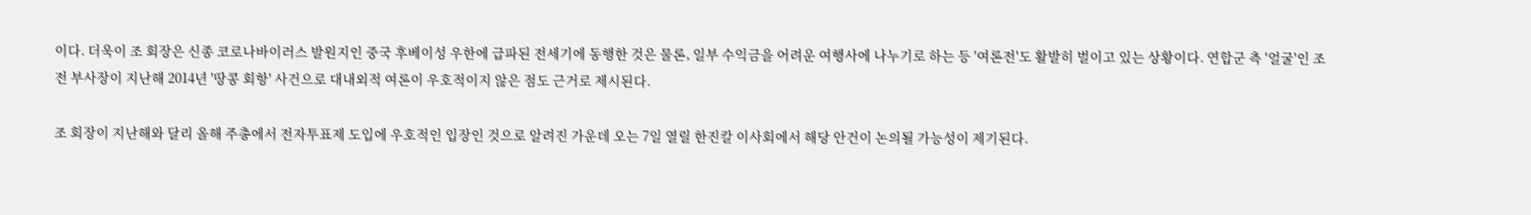이다. 더욱이 조 회장은 신종 코로나바이러스 발원지인 중국 후베이성 우한에 급파된 전세기에 동행한 것은 물론, 일부 수익금을 어려운 여행사에 나누기로 하는 등 '여론전'도 활발히 벌이고 있는 상황이다. 연합군 측 '얼굴'인 조 전 부사장이 지난해 2014년 '땅콩 회항' 사건으로 대내외적 여론이 우호적이지 않은 점도 근거로 제시된다.

조 회장이 지난해와 달리 올해 주총에서 전자투표제 도입에 우호적인 입장인 것으로 알려진 가운데 오는 7일 열릴 한진칼 이사회에서 해당 안건이 논의될 가능성이 제기된다.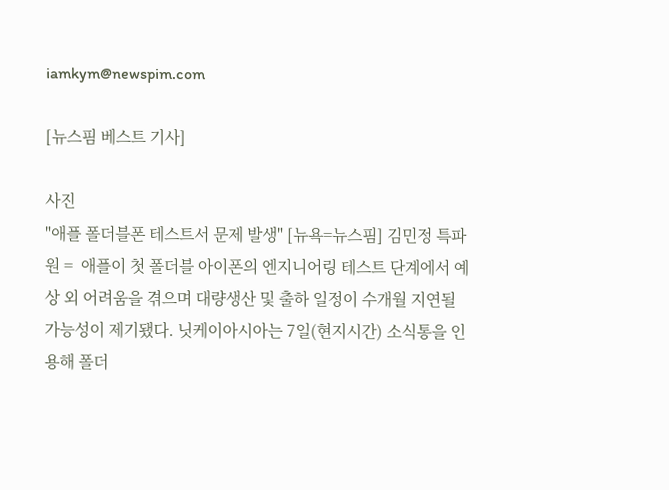iamkym@newspim.com

[뉴스핌 베스트 기사]

사진
"애플 폴더블폰 테스트서 문제 발생" [뉴욕=뉴스핌] 김민정 특파원 =  애플이 첫 폴더블 아이폰의 엔지니어링 테스트 단계에서 예상 외 어려움을 겪으며 대량생산 및 출하 일정이 수개월 지연될 가능성이 제기됐다. 닛케이아시아는 7일(현지시간) 소식통을 인용해 폴더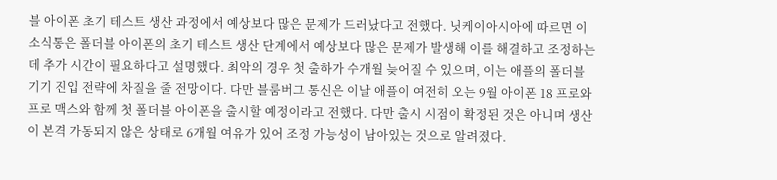블 아이폰 초기 테스트 생산 과정에서 예상보다 많은 문제가 드러났다고 전했다. 닛케이아시아에 따르면 이 소식통은 폴더블 아이폰의 초기 테스트 생산 단계에서 예상보다 많은 문제가 발생해 이를 해결하고 조정하는 데 추가 시간이 필요하다고 설명했다. 최악의 경우 첫 출하가 수개월 늦어질 수 있으며, 이는 애플의 폴더블 기기 진입 전략에 차질을 줄 전망이다. 다만 블룸버그 통신은 이날 애플이 여전히 오는 9월 아이폰 18 프로와 프로 맥스와 함께 첫 폴더블 아이폰을 출시할 예정이라고 전했다. 다만 출시 시점이 확정된 것은 아니며 생산이 본격 가동되지 않은 상태로 6개월 여유가 있어 조정 가능성이 남아있는 것으로 알려졌다.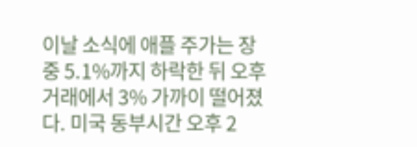이날 소식에 애플 주가는 장중 5.1%까지 하락한 뒤 오후 거래에서 3% 가까이 떨어졌다. 미국 동부시간 오후 2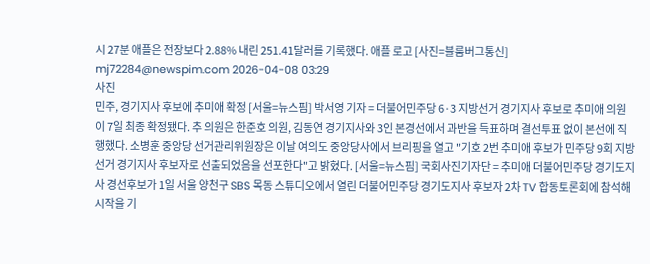시 27분 애플은 전장보다 2.88% 내린 251.41달러를 기록했다. 애플 로고 [사진=블룸버그통신] mj72284@newspim.com 2026-04-08 03:29
사진
민주, 경기지사 후보에 추미애 확정 [서울=뉴스핌] 박서영 기자 = 더불어민주당 6·3 지방선거 경기지사 후보로 추미애 의원이 7일 최종 확정됐다. 추 의원은 한준호 의원, 김동연 경기지사와 3인 본경선에서 과반을 득표하며 결선투표 없이 본선에 직행했다. 소병훈 중앙당 선거관리위원장은 이날 여의도 중앙당사에서 브리핑을 열고 "기호 2번 추미애 후보가 민주당 9회 지방선거 경기지사 후보자로 선출되었음을 선포한다"고 밝혔다. [서울=뉴스핌] 국회사진기자단 = 추미애 더불어민주당 경기도지사 경선후보가 1일 서울 양천구 SBS 목동 스튜디오에서 열린 더불어민주당 경기도지사 후보자 2차 TV 합동토론회에 참석해 시작을 기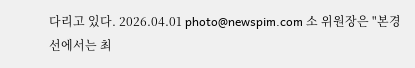다리고 있다. 2026.04.01 photo@newspim.com 소 위원장은 "본경선에서는 최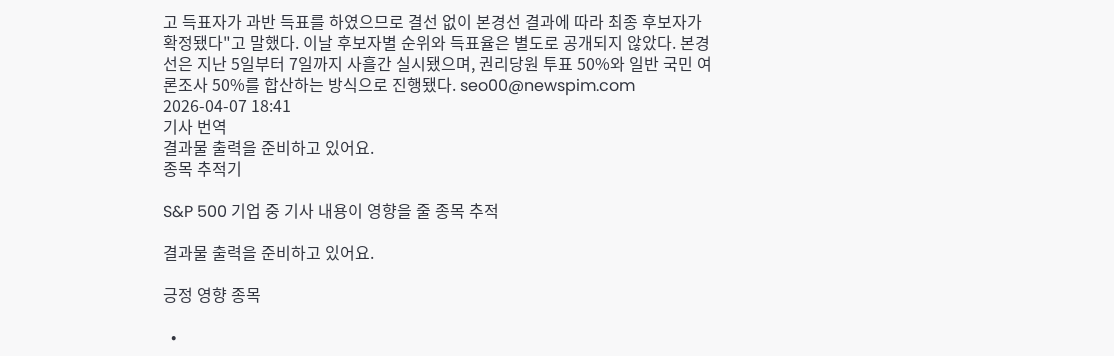고 득표자가 과반 득표를 하였으므로 결선 없이 본경선 결과에 따라 최종 후보자가 확정됐다"고 말했다. 이날 후보자별 순위와 득표율은 별도로 공개되지 않았다. 본경선은 지난 5일부터 7일까지 사흘간 실시됐으며, 권리당원 투표 50%와 일반 국민 여론조사 50%를 합산하는 방식으로 진행됐다. seo00@newspim.com 2026-04-07 18:41
기사 번역
결과물 출력을 준비하고 있어요.
종목 추적기

S&P 500 기업 중 기사 내용이 영향을 줄 종목 추적

결과물 출력을 준비하고 있어요.

긍정 영향 종목

  •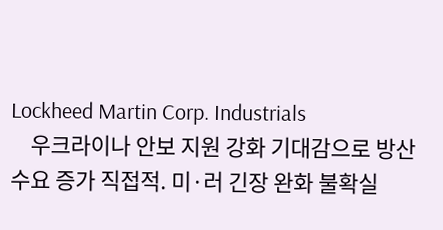Lockheed Martin Corp. Industrials
    우크라이나 안보 지원 강화 기대감으로 방산 수요 증가 직접적. 미·러 긴장 완화 불확실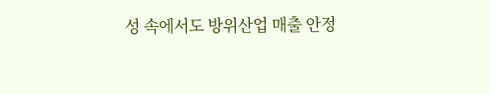성 속에서도 방위산업 매출 안정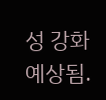성 강화 예상됨.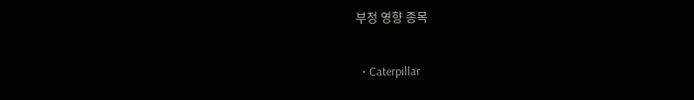부정 영향 종목

  • Caterpillar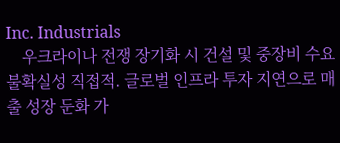Inc. Industrials
    우크라이나 전쟁 장기화 시 건설 및 중장비 수요 불확실성 직접적. 글로벌 인프라 투자 지연으로 매출 성장 둔화 가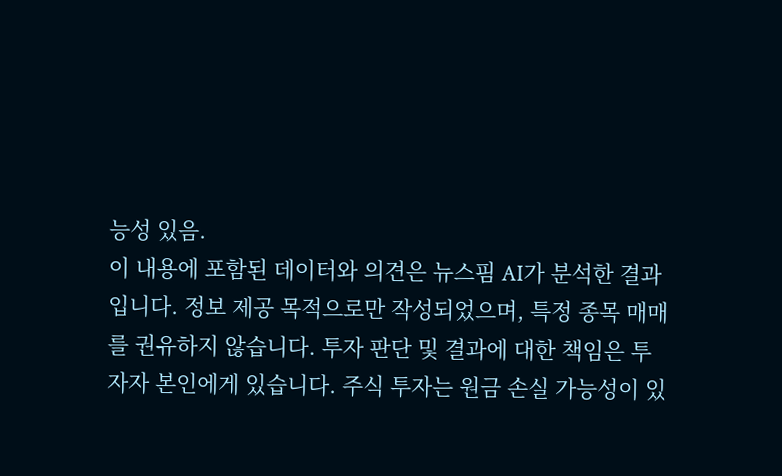능성 있음.
이 내용에 포함된 데이터와 의견은 뉴스핌 AI가 분석한 결과입니다. 정보 제공 목적으로만 작성되었으며, 특정 종목 매매를 권유하지 않습니다. 투자 판단 및 결과에 대한 책임은 투자자 본인에게 있습니다. 주식 투자는 원금 손실 가능성이 있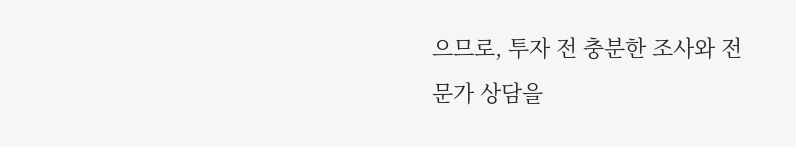으므로, 투자 전 충분한 조사와 전문가 상담을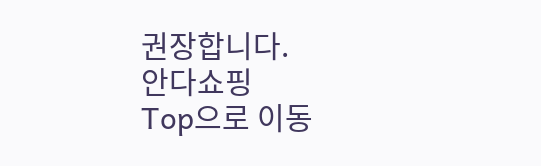권장합니다.
안다쇼핑
Top으로 이동